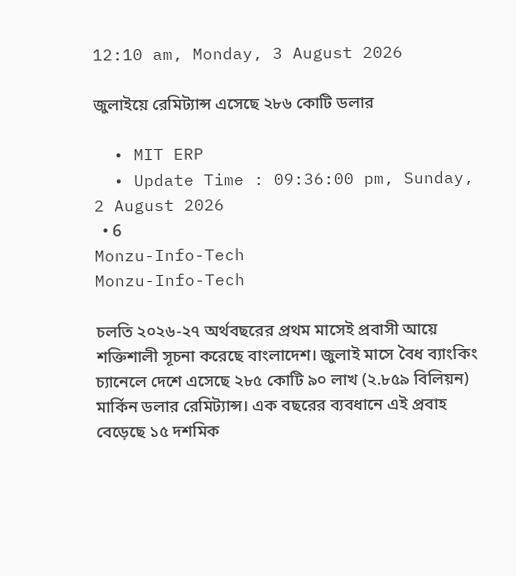12:10 am, Monday, 3 August 2026

জুলাইয়ে রেমিট্যান্স এসেছে ২৮৬ কোটি ডলার

  • MIT ERP
  • Update Time : 09:36:00 pm, Sunday, 2 August 2026
  • 6
Monzu-Info-Tech
Monzu-Info-Tech

চলতি ২০২৬-২৭ অর্থবছরের প্রথম মাসেই প্রবাসী আয়ে শক্তিশালী সূচনা করেছে বাংলাদেশ। জুলাই মাসে বৈধ ব্যাংকিং চ্যানেলে দেশে এসেছে ২৮৫ কোটি ৯০ লাখ (২.৮৫৯ বিলিয়ন) মার্কিন ডলার রেমিট্যান্স। এক বছরের ব্যবধানে এই প্রবাহ বেড়েছে ১৫ দশমিক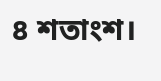৪ শতাংশ।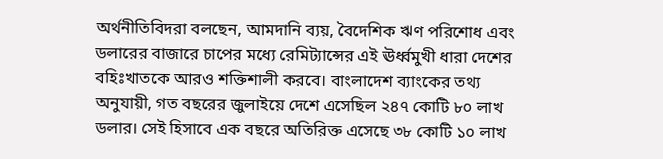অর্থনীতিবিদরা বলছেন, আমদানি ব্যয়, বৈদেশিক ঋণ পরিশোধ এবং ডলারের বাজারে চাপের মধ্যে রেমিট্যান্সের এই ঊর্ধ্বমুখী ধারা দেশের বহিঃখাতকে আরও শক্তিশালী করবে। বাংলাদেশ ব্যাংকের তথ্য অনুযায়ী, গত বছরের জুলাইয়ে দেশে এসেছিল ২৪৭ কোটি ৮০ লাখ ডলার। সেই হিসাবে এক বছরে অতিরিক্ত এসেছে ৩৮ কোটি ১০ লাখ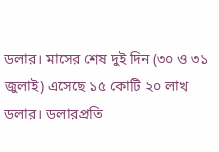ডলার। মাসের শেষ দুই দিন (৩০ ও ৩১ জুলাই) এসেছে ১৫ কোটি ২০ লাখ ডলার। ডলারপ্রতি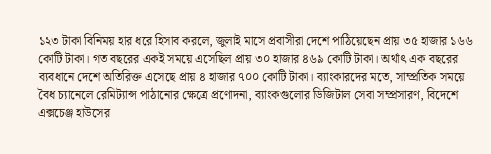১২৩ টাকা বিনিময় হার ধরে হিসাব করলে, জুলাই মাসে প্রবাসীরা দেশে পাঠিয়েছেন প্রায় ৩৫ হাজার ১৬৬ কোটি টাকা। গত বছরের একই সময়ে এসেছিল প্রায় ৩০ হাজার ৪৬৯ কোটি টাকা। অর্থাৎ এক বছরের ব্যবধানে দেশে অতিরিক্ত এসেছে প্রায় ৪ হাজার ৭০০ কোটি টাকা। ব্যাংকারদের মতে, সাম্প্রতিক সময়ে বৈধ চ্যানেলে রেমিট্যান্স পাঠানোর ক্ষেত্রে প্রণোদনা, ব্যাংকগুলোর ডিজিটাল সেবা সম্প্রসারণ, বিদেশে এক্সচেঞ্জ হাউসের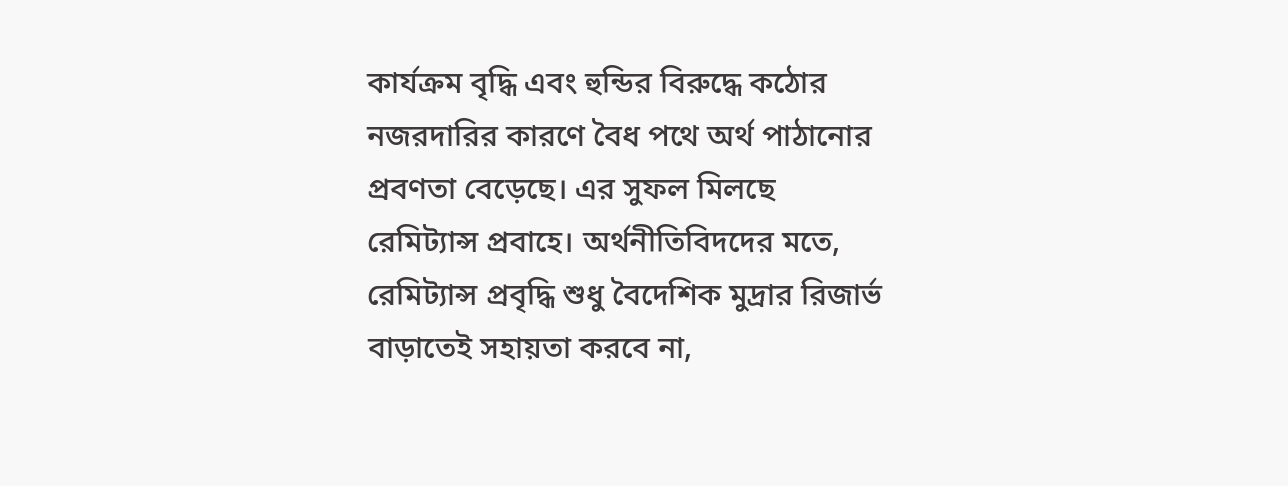কার্যক্রম বৃদ্ধি এবং হুন্ডির বিরুদ্ধে কঠোর নজরদারির কারণে বৈধ পথে অর্থ পাঠানোর প্রবণতা বেড়েছে। এর সুফল মিলছে রেমিট্যান্স প্রবাহে। অর্থনীতিবিদদের মতে, রেমিট্যান্স প্রবৃদ্ধি শুধু বৈদেশিক মুদ্রার রিজার্ভ বাড়াতেই সহায়তা করবে না,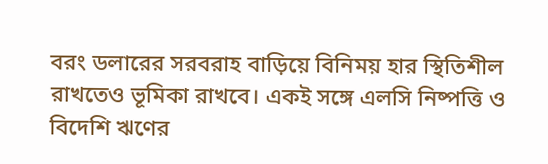বরং ডলারের সরবরাহ বাড়িয়ে বিনিময় হার স্থিতিশীল রাখতেও ভূমিকা রাখবে। একই সঙ্গে এলসি নিষ্পত্তি ও বিদেশি ঋণের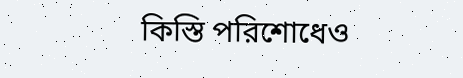কিস্তি পরিশোধেও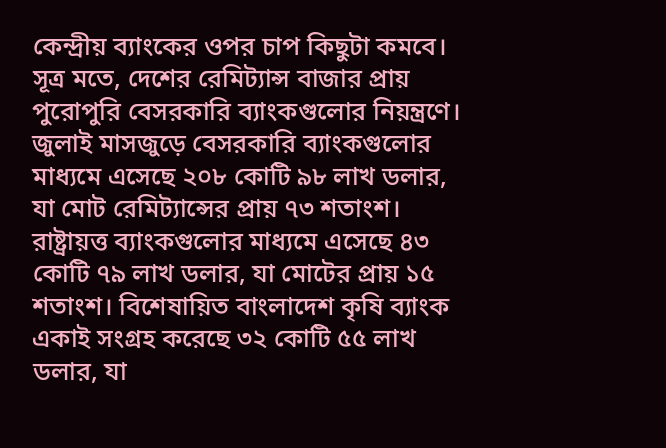কেন্দ্রীয় ব্যাংকের ওপর চাপ কিছুটা কমবে। সূত্র মতে, দেশের রেমিট্যান্স বাজার প্রায় পুরোপুরি বেসরকারি ব্যাংকগুলোর নিয়ন্ত্রণে। জুলাই মাসজুড়ে বেসরকারি ব্যাংকগুলোর মাধ্যমে এসেছে ২০৮ কোটি ৯৮ লাখ ডলার, যা মোট রেমিট্যান্সের প্রায় ৭৩ শতাংশ। রাষ্ট্রায়ত্ত ব্যাংকগুলোর মাধ্যমে এসেছে ৪৩ কোটি ৭৯ লাখ ডলার, যা মোটের প্রায় ১৫ শতাংশ। বিশেষায়িত বাংলাদেশ কৃষি ব্যাংক একাই সংগ্রহ করেছে ৩২ কোটি ৫৫ লাখ ডলার, যা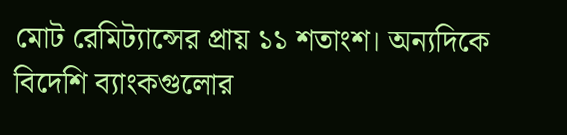মোট রেমিট্যান্সের প্রায় ১১ শতাংশ। অন্যদিকে বিদেশি ব্যাংকগুলোর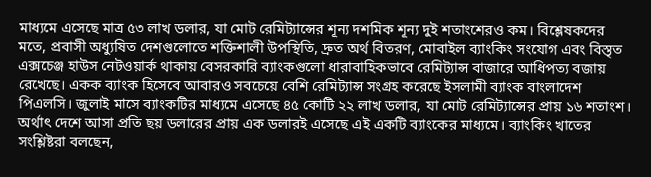মাধ্যমে এসেছে মাত্র ৫৩ লাখ ডলার, যা মোট রেমিট্যান্সের শূন্য দশমিক শূন্য দুই শতাংশেরও কম। বিশ্লেষকদের মতে, প্রবাসী অধ্যুষিত দেশগুলোতে শক্তিশালী উপস্থিতি, দ্রুত অর্থ বিতরণ, মোবাইল ব্যাংকিং সংযোগ এবং বিস্তৃত এক্সচেঞ্জ হাউস নেটওয়ার্ক থাকায় বেসরকারি ব্যাংকগুলো ধারাবাহিকভাবে রেমিট্যান্স বাজারে আধিপত্য বজায় রেখেছে। একক ব্যাংক হিসেবে আবারও সবচেয়ে বেশি রেমিট্যান্স সংগ্রহ করেছে ইসলামী ব্যাংক বাংলাদেশ পিএলসি। জুলাই মাসে ব্যাংকটির মাধ্যমে এসেছে ৪৫ কোটি ২২ লাখ ডলার, যা মোট রেমিট্যান্সের প্রায় ১৬ শতাংশ। অর্থাৎ দেশে আসা প্রতি ছয় ডলারের প্রায় এক ডলারই এসেছে এই একটি ব্যাংকের মাধ্যমে। ব্যাংকিং খাতের সংশ্লিষ্টরা বলছেন,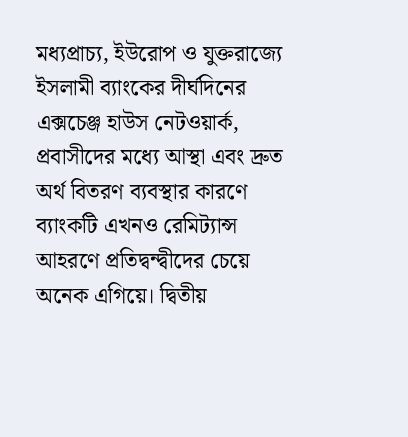মধ্যপ্রাচ্য, ইউরোপ ও যুক্তরাজ্যে ইসলামী ব্যাংকের দীর্ঘদিনের এক্সচেঞ্জ হাউস নেটওয়ার্ক, প্রবাসীদের মধ্যে আস্থা এবং দ্রুত অর্থ বিতরণ ব্যবস্থার কারণে ব্যাংকটি এখনও রেমিট্যান্স আহরণে প্রতিদ্বন্দ্বীদের চেয়ে অনেক এগিয়ে। দ্বিতীয়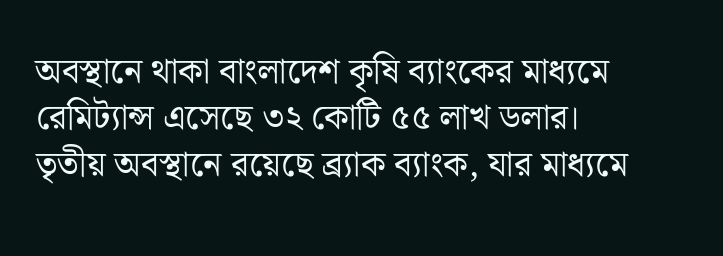অবস্থানে থাকা বাংলাদেশ কৃষি ব্যাংকের মাধ্যমে রেমিট্যান্স এসেছে ৩২ কোটি ৫৫ লাখ ডলার। তৃতীয় অবস্থানে রয়েছে ব্র্যাক ব্যাংক, যার মাধ্যমে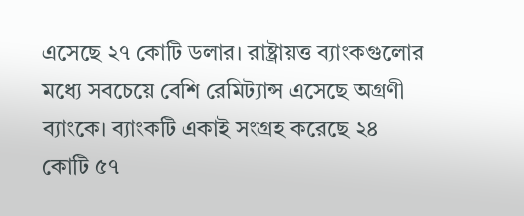এসেছে ২৭ কোটি ডলার। রাষ্ট্রায়ত্ত ব্যাংকগুলোর মধ্যে সবচেয়ে বেশি রেমিট্যান্স এসেছে অগ্রণী ব্যাংকে। ব্যাংকটি একাই সংগ্রহ করেছে ২৪ কোটি ৫৭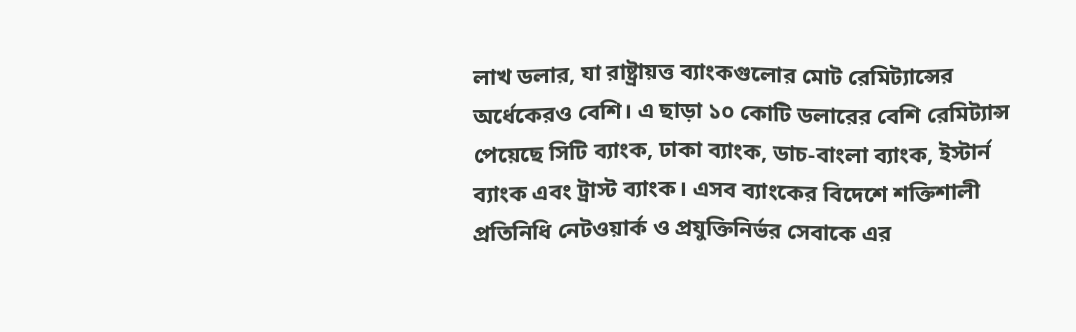লাখ ডলার, যা রাষ্ট্রায়ত্ত ব্যাংকগুলোর মোট রেমিট্যান্সের অর্ধেকেরও বেশি। এ ছাড়া ১০ কোটি ডলারের বেশি রেমিট্যান্স পেয়েছে সিটি ব্যাংক, ঢাকা ব্যাংক, ডাচ-বাংলা ব্যাংক, ইস্টার্ন ব্যাংক এবং ট্রাস্ট ব্যাংক। এসব ব্যাংকের বিদেশে শক্তিশালী প্রতিনিধি নেটওয়ার্ক ও প্রযুক্তিনির্ভর সেবাকে এর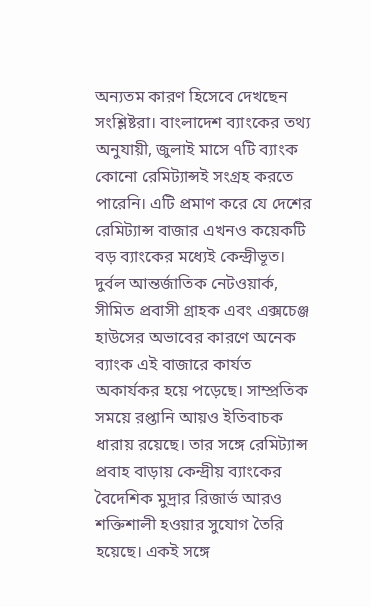অন্যতম কারণ হিসেবে দেখছেন সংশ্লিষ্টরা। বাংলাদেশ ব্যাংকের তথ্য অনুযায়ী, জুলাই মাসে ৭টি ব্যাংক কোনো রেমিট্যান্সই সংগ্রহ করতে পারেনি। এটি প্রমাণ করে যে দেশের রেমিট্যান্স বাজার এখনও কয়েকটি বড় ব্যাংকের মধ্যেই কেন্দ্রীভূত। দুর্বল আন্তর্জাতিক নেটওয়ার্ক, সীমিত প্রবাসী গ্রাহক এবং এক্সচেঞ্জ হাউসের অভাবের কারণে অনেক ব্যাংক এই বাজারে কার্যত অকার্যকর হয়ে পড়েছে। সাম্প্রতিক সময়ে রপ্তানি আয়ও ইতিবাচক ধারায় রয়েছে। তার সঙ্গে রেমিট্যান্স প্রবাহ বাড়ায় কেন্দ্রীয় ব্যাংকের বৈদেশিক মুদ্রার রিজার্ভ আরও শক্তিশালী হওয়ার সুযোগ তৈরি হয়েছে। একই সঙ্গে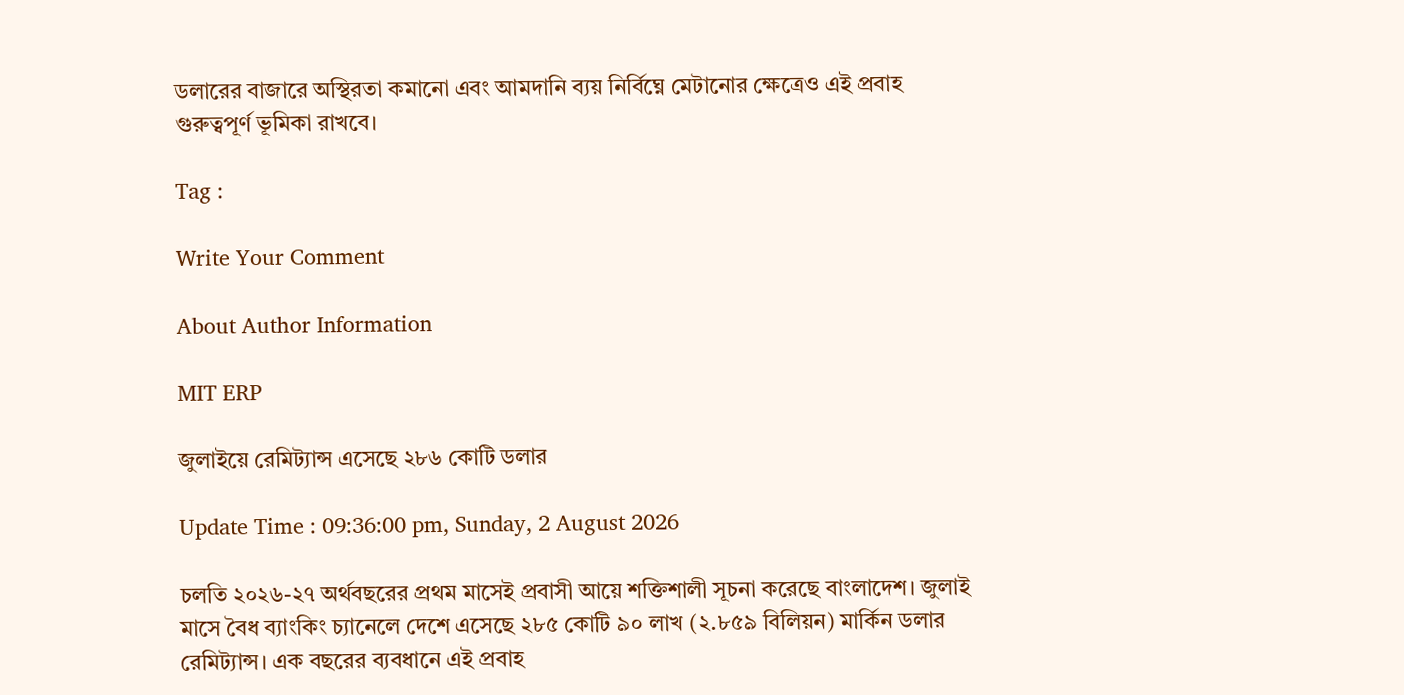ডলারের বাজারে অস্থিরতা কমানো এবং আমদানি ব্যয় নির্বিঘ্নে মেটানোর ক্ষেত্রেও এই প্রবাহ গুরুত্বপূর্ণ ভূমিকা রাখবে।

Tag :

Write Your Comment

About Author Information

MIT ERP

জুলাইয়ে রেমিট্যান্স এসেছে ২৮৬ কোটি ডলার

Update Time : 09:36:00 pm, Sunday, 2 August 2026

চলতি ২০২৬-২৭ অর্থবছরের প্রথম মাসেই প্রবাসী আয়ে শক্তিশালী সূচনা করেছে বাংলাদেশ। জুলাই মাসে বৈধ ব্যাংকিং চ্যানেলে দেশে এসেছে ২৮৫ কোটি ৯০ লাখ (২.৮৫৯ বিলিয়ন) মার্কিন ডলার রেমিট্যান্স। এক বছরের ব্যবধানে এই প্রবাহ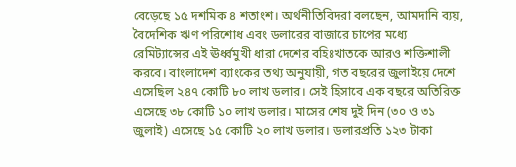বেড়েছে ১৫ দশমিক ৪ শতাংশ। অর্থনীতিবিদরা বলছেন, আমদানি ব্যয়, বৈদেশিক ঋণ পরিশোধ এবং ডলারের বাজারে চাপের মধ্যে রেমিট্যান্সের এই ঊর্ধ্বমুখী ধারা দেশের বহিঃখাতকে আরও শক্তিশালী করবে। বাংলাদেশ ব্যাংকের তথ্য অনুযায়ী, গত বছরের জুলাইয়ে দেশে এসেছিল ২৪৭ কোটি ৮০ লাখ ডলার। সেই হিসাবে এক বছরে অতিরিক্ত এসেছে ৩৮ কোটি ১০ লাখ ডলার। মাসের শেষ দুই দিন (৩০ ও ৩১ জুলাই) এসেছে ১৫ কোটি ২০ লাখ ডলার। ডলারপ্রতি ১২৩ টাকা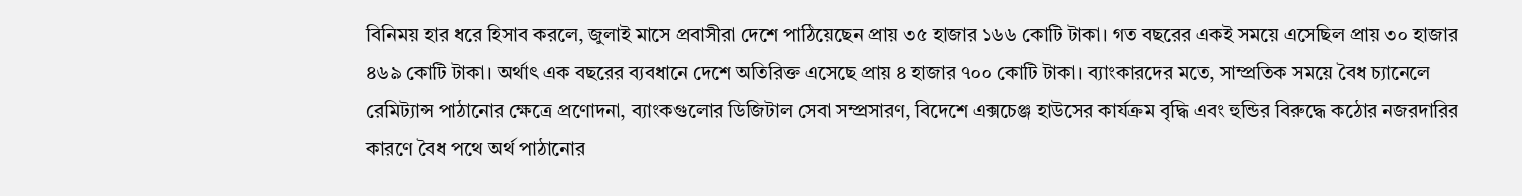বিনিময় হার ধরে হিসাব করলে, জুলাই মাসে প্রবাসীরা দেশে পাঠিয়েছেন প্রায় ৩৫ হাজার ১৬৬ কোটি টাকা। গত বছরের একই সময়ে এসেছিল প্রায় ৩০ হাজার ৪৬৯ কোটি টাকা। অর্থাৎ এক বছরের ব্যবধানে দেশে অতিরিক্ত এসেছে প্রায় ৪ হাজার ৭০০ কোটি টাকা। ব্যাংকারদের মতে, সাম্প্রতিক সময়ে বৈধ চ্যানেলে রেমিট্যান্স পাঠানোর ক্ষেত্রে প্রণোদনা, ব্যাংকগুলোর ডিজিটাল সেবা সম্প্রসারণ, বিদেশে এক্সচেঞ্জ হাউসের কার্যক্রম বৃদ্ধি এবং হুন্ডির বিরুদ্ধে কঠোর নজরদারির কারণে বৈধ পথে অর্থ পাঠানোর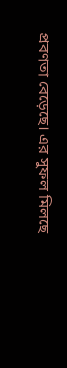প্রবণতা বেড়েছে। এর সুফল মিলছে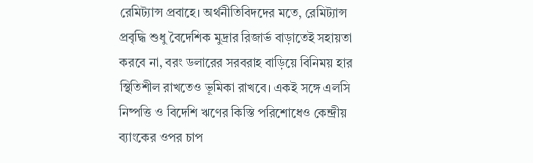রেমিট্যান্স প্রবাহে। অর্থনীতিবিদদের মতে, রেমিট্যান্স প্রবৃদ্ধি শুধু বৈদেশিক মুদ্রার রিজার্ভ বাড়াতেই সহায়তা করবে না, বরং ডলারের সরবরাহ বাড়িয়ে বিনিময় হার স্থিতিশীল রাখতেও ভূমিকা রাখবে। একই সঙ্গে এলসি নিষ্পত্তি ও বিদেশি ঋণের কিস্তি পরিশোধেও কেন্দ্রীয় ব্যাংকের ওপর চাপ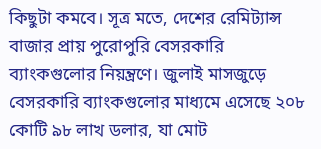কিছুটা কমবে। সূত্র মতে, দেশের রেমিট্যান্স বাজার প্রায় পুরোপুরি বেসরকারি ব্যাংকগুলোর নিয়ন্ত্রণে। জুলাই মাসজুড়ে বেসরকারি ব্যাংকগুলোর মাধ্যমে এসেছে ২০৮ কোটি ৯৮ লাখ ডলার, যা মোট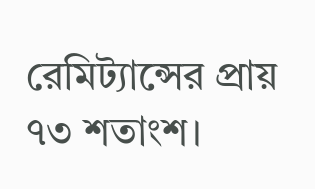রেমিট্যান্সের প্রায় ৭৩ শতাংশ।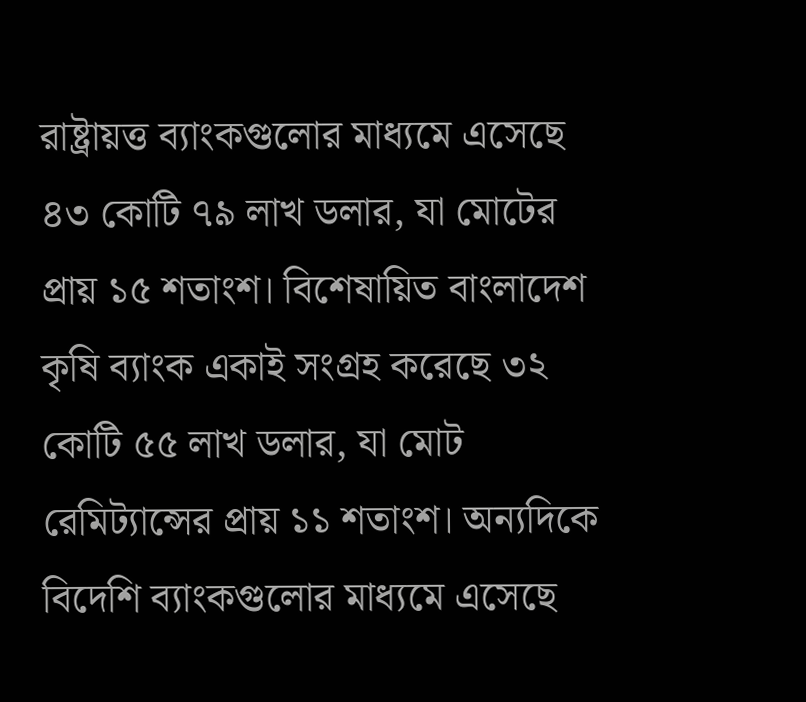রাষ্ট্রায়ত্ত ব্যাংকগুলোর মাধ্যমে এসেছে ৪৩ কোটি ৭৯ লাখ ডলার, যা মোটের প্রায় ১৫ শতাংশ। বিশেষায়িত বাংলাদেশ কৃষি ব্যাংক একাই সংগ্রহ করেছে ৩২ কোটি ৫৫ লাখ ডলার, যা মোট রেমিট্যান্সের প্রায় ১১ শতাংশ। অন্যদিকে বিদেশি ব্যাংকগুলোর মাধ্যমে এসেছে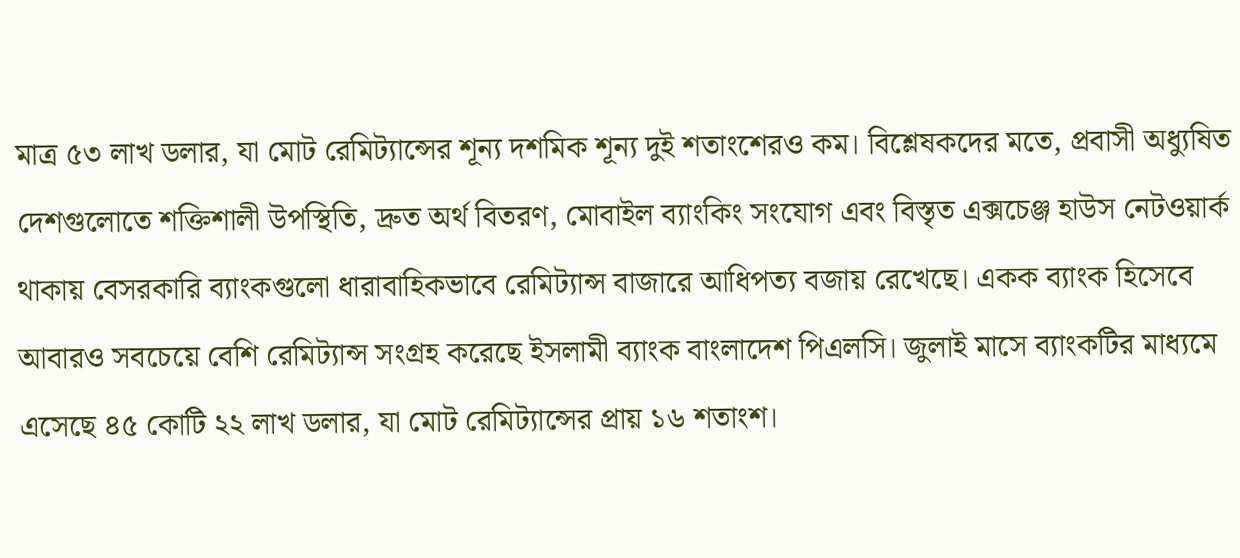মাত্র ৫৩ লাখ ডলার, যা মোট রেমিট্যান্সের শূন্য দশমিক শূন্য দুই শতাংশেরও কম। বিশ্লেষকদের মতে, প্রবাসী অধ্যুষিত দেশগুলোতে শক্তিশালী উপস্থিতি, দ্রুত অর্থ বিতরণ, মোবাইল ব্যাংকিং সংযোগ এবং বিস্তৃত এক্সচেঞ্জ হাউস নেটওয়ার্ক থাকায় বেসরকারি ব্যাংকগুলো ধারাবাহিকভাবে রেমিট্যান্স বাজারে আধিপত্য বজায় রেখেছে। একক ব্যাংক হিসেবে আবারও সবচেয়ে বেশি রেমিট্যান্স সংগ্রহ করেছে ইসলামী ব্যাংক বাংলাদেশ পিএলসি। জুলাই মাসে ব্যাংকটির মাধ্যমে এসেছে ৪৫ কোটি ২২ লাখ ডলার, যা মোট রেমিট্যান্সের প্রায় ১৬ শতাংশ।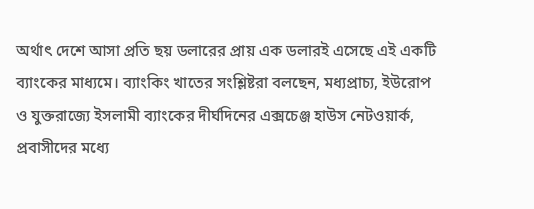অর্থাৎ দেশে আসা প্রতি ছয় ডলারের প্রায় এক ডলারই এসেছে এই একটি ব্যাংকের মাধ্যমে। ব্যাংকিং খাতের সংশ্লিষ্টরা বলছেন, মধ্যপ্রাচ্য, ইউরোপ ও যুক্তরাজ্যে ইসলামী ব্যাংকের দীর্ঘদিনের এক্সচেঞ্জ হাউস নেটওয়ার্ক, প্রবাসীদের মধ্যে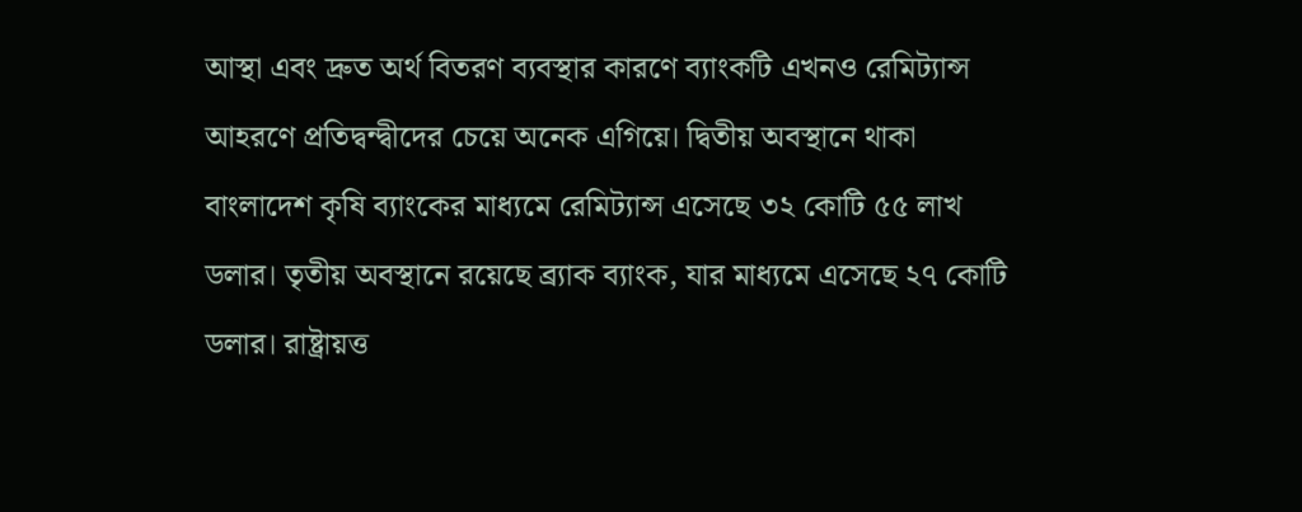আস্থা এবং দ্রুত অর্থ বিতরণ ব্যবস্থার কারণে ব্যাংকটি এখনও রেমিট্যান্স আহরণে প্রতিদ্বন্দ্বীদের চেয়ে অনেক এগিয়ে। দ্বিতীয় অবস্থানে থাকা বাংলাদেশ কৃষি ব্যাংকের মাধ্যমে রেমিট্যান্স এসেছে ৩২ কোটি ৫৫ লাখ ডলার। তৃতীয় অবস্থানে রয়েছে ব্র্যাক ব্যাংক, যার মাধ্যমে এসেছে ২৭ কোটি ডলার। রাষ্ট্রায়ত্ত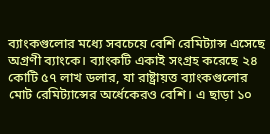ব্যাংকগুলোর মধ্যে সবচেয়ে বেশি রেমিট্যান্স এসেছে অগ্রণী ব্যাংকে। ব্যাংকটি একাই সংগ্রহ করেছে ২৪ কোটি ৫৭ লাখ ডলার, যা রাষ্ট্রায়ত্ত ব্যাংকগুলোর মোট রেমিট্যান্সের অর্ধেকেরও বেশি। এ ছাড়া ১০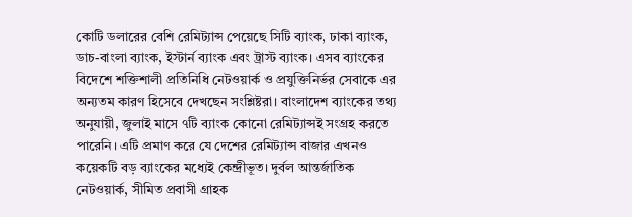কোটি ডলারের বেশি রেমিট্যান্স পেয়েছে সিটি ব্যাংক, ঢাকা ব্যাংক, ডাচ-বাংলা ব্যাংক, ইস্টার্ন ব্যাংক এবং ট্রাস্ট ব্যাংক। এসব ব্যাংকের বিদেশে শক্তিশালী প্রতিনিধি নেটওয়ার্ক ও প্রযুক্তিনির্ভর সেবাকে এর অন্যতম কারণ হিসেবে দেখছেন সংশ্লিষ্টরা। বাংলাদেশ ব্যাংকের তথ্য অনুযায়ী, জুলাই মাসে ৭টি ব্যাংক কোনো রেমিট্যান্সই সংগ্রহ করতে পারেনি। এটি প্রমাণ করে যে দেশের রেমিট্যান্স বাজার এখনও কয়েকটি বড় ব্যাংকের মধ্যেই কেন্দ্রীভূত। দুর্বল আন্তর্জাতিক নেটওয়ার্ক, সীমিত প্রবাসী গ্রাহক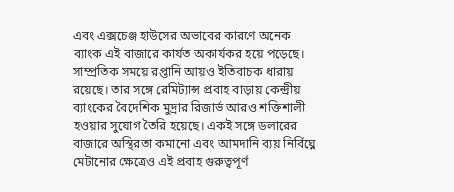এবং এক্সচেঞ্জ হাউসের অভাবের কারণে অনেক ব্যাংক এই বাজারে কার্যত অকার্যকর হয়ে পড়েছে। সাম্প্রতিক সময়ে রপ্তানি আয়ও ইতিবাচক ধারায় রয়েছে। তার সঙ্গে রেমিট্যান্স প্রবাহ বাড়ায় কেন্দ্রীয় ব্যাংকের বৈদেশিক মুদ্রার রিজার্ভ আরও শক্তিশালী হওয়ার সুযোগ তৈরি হয়েছে। একই সঙ্গে ডলারের বাজারে অস্থিরতা কমানো এবং আমদানি ব্যয় নির্বিঘ্নে মেটানোর ক্ষেত্রেও এই প্রবাহ গুরুত্বপূর্ণ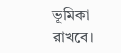ভূমিকা রাখবে।